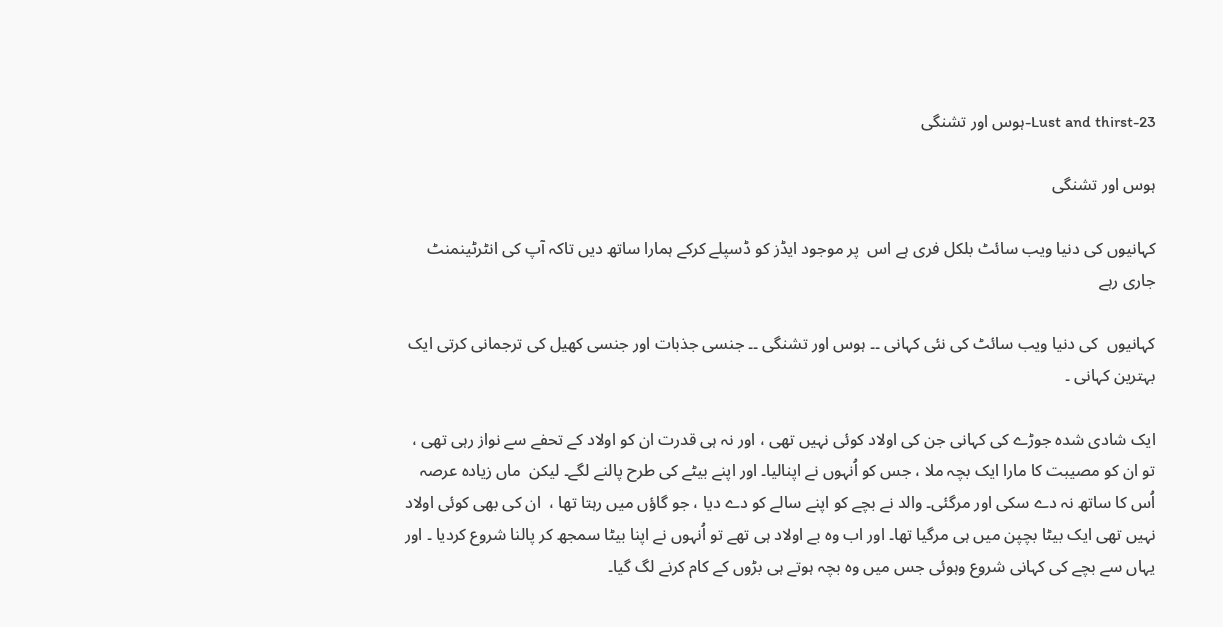Lust and thirst-23-ہوس اور تشنگی

ہوس اور تشنگی

کہانیوں کی دنیا ویب سائٹ بلکل فری ہے اس  پر موجود ایڈز کو ڈسپلے کرکے ہمارا ساتھ دیں تاکہ آپ کی انٹرٹینمنٹ جاری رہے

کہانیوں  کی دنیا ویب سائٹ کی نئی کہانی ۔۔ ہوس اور تشنگی ۔۔ جنسی جذبات اور جنسی کھیل کی ترجمانی کرتی ایک بہترین کہانی ۔

ایک شادی شدہ جوڑے کی کہانی جن کی اولاد کوئی نہیں تھی ، اور نہ ہی قدرت ان کو اولاد کے تحفے سے نواز رہی تھی ، تو ان کو مصیبت کا مارا ایک بچہ ملا ، جس کو اُنہوں نے اپنالیا۔ اور اپنے بیٹے کی طرح پالنے لگے۔ لیکن  ماں زیادہ عرصہ اُس کا ساتھ نہ دے سکی اور مرگئی۔ والد نے بچے کو اپنے سالے کو دے دیا ، جو گاؤں میں رہتا تھا ،  ان کی بھی کوئی اولاد نہیں تھی ایک بیٹا بچپن میں ہی مرگیا تھا۔ اور اب وہ بے اولاد ہی تھے تو اُنہوں نے اپنا بیٹا سمجھ کر پالنا شروع کردیا ۔ اور یہاں سے بچے کی کہانی شروع وہوئی جس میں وہ بچہ ہوتے ہی بڑوں کے کام کرنے لگ گیا۔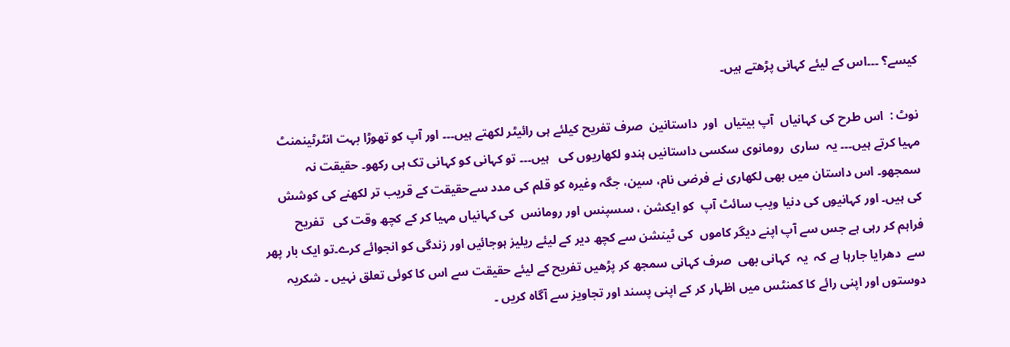کیسے؟ ۔۔۔اس کے لیئے کہانی پڑھتے ہیں۔

نوٹ :  اس طرح کی کہانیاں  آپ بیتیاں  اور  داستانین  صرف تفریح کیلئے ہی رائیٹر لکھتے ہیں۔۔۔ اور آپ کو تھوڑا بہت انٹرٹینمنٹ مہیا کرتے ہیں۔۔۔ یہ  ساری  رومانوی سکسی داستانیں ہندو لکھاریوں کی   ہیں۔۔۔ تو کہانی کو کہانی تک ہی رکھو۔ حقیقت نہ سمجھو۔ اس داستان میں بھی لکھاری نے فرضی نام، سین، جگہ وغیرہ کو قلم کی مدد سےحقیقت کے قریب تر لکھنے کی کوشش کی ہیں۔ اور کہانیوں کی دنیا ویب سائٹ آپ  کو ایکشن ، سسپنس اور رومانس  کی کہانیاں مہیا کر کے کچھ وقت کی   تفریح  فراہم کر رہی ہے جس سے آپ اپنے دیگر کاموں  کی ٹینشن سے کچھ دیر کے لیئے ریلیز ہوجائیں اور زندگی کو انجوائے کرے۔تو ایک بار پھر سے  دھرایا جارہا ہے کہ  یہ  کہانی بھی  صرف کہانی سمجھ کر پڑھیں تفریح کے لیئے حقیقت سے اس کا کوئی تعلق نہیں ۔ شکریہ دوستوں اور اپنی رائے کا کمنٹس میں اظہار کر کے اپنی پسند اور تجاویز سے آگاہ کریں ۔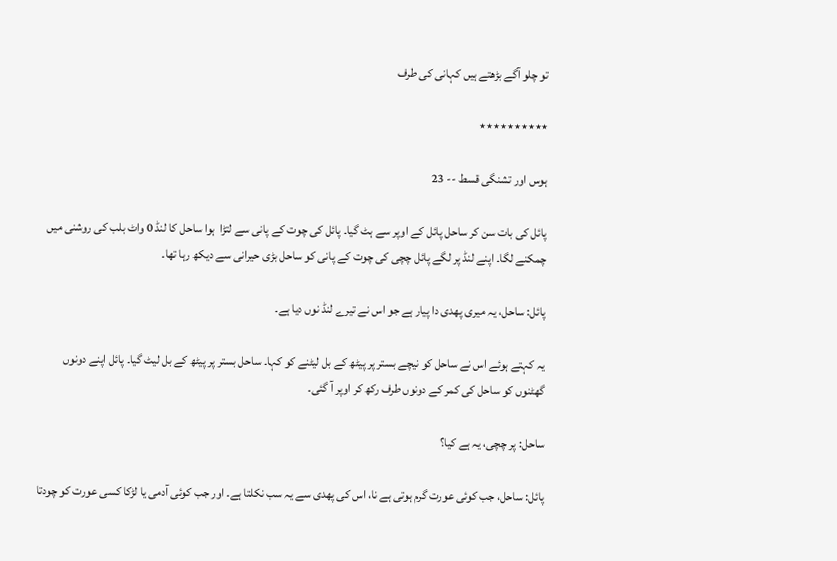تو چلو آگے بڑھتے ہیں کہانی کی طرف

٭٭٭٭٭٭٭٭٭٭

ہوس اور تشنگی قسط -- 23

پائل کی بات سن کر ساحل پائل کے اوپر سے ہٹ گیا۔ پائل کی چوت کے پانی سے لتڑا  ہوا ساحل کا لنڈ 0 واٹ بلب کی روشنی میں چمکنے لگا۔ اپنے لنڈ پر لگے پائل چچی کی چوت کے پانی کو ساحل بڑی حیرانی سے دیکھ رہا تھا۔

پائل: ساحل، یہ میری پھدی دا پیار ہے جو اس نے تیرے لنڈ نوں دیا ہے۔

یہ کہتے ہوئے اس نے ساحل کو نیچے بستر پر پیٹھ کے بل لیٹنے کو کہا۔ ساحل بستر پر پیٹھ کے بل لیٹ گیا۔ پائل اپنے دونوں گھٹنوں کو ساحل کی کمر کے دونوں طرف رکھ کر اوپر آ گئی۔

ساحل: پر چچی، یہ ہے کیا؟

پائل: ساحل، جب کوئی عورت گرم ہوتی ہے نا، اس کی پھدی سے یہ سب نکلتا ہے۔ اور جب کوئی آدمی یا لڑکا کسی عورت کو چودتا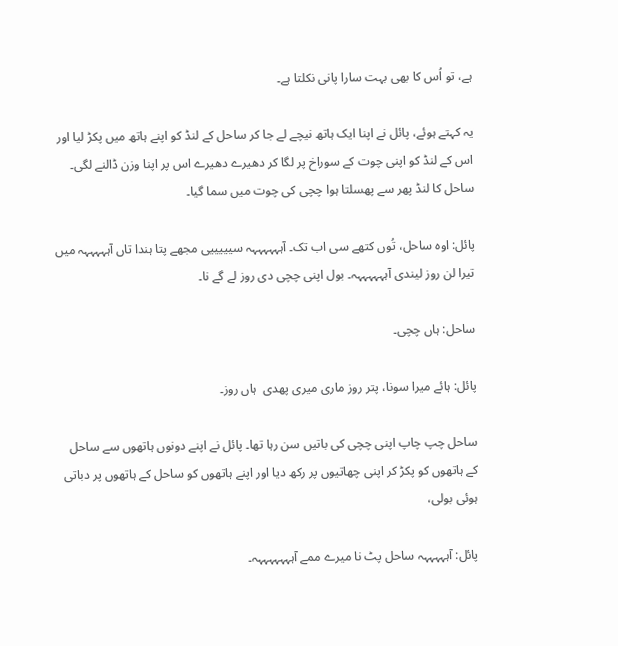ہے، تو اُس کا بھی بہت سارا پانی نکلتا ہے۔

یہ کہتے ہوئے، پائل نے اپنا ایک ہاتھ نیچے لے جا کر ساحل کے لنڈ کو اپنے ہاتھ میں پکڑ لیا اور اس کے لنڈ کو اپنی چوت کے سوراخ پر لگا کر دھیرے دھیرے اس پر اپنا وزن ڈالنے لگی۔ ساحل کا لنڈ پھر سے پھسلتا ہوا چچی کی چوت میں سما گیا۔

پائل: اوہ ساحل، تُوں کتھے سی اب تک۔ آہہہہہہہ سیییییی مجھے پتا ہندا تاں آہہہہہہ میں تیرا لن روز لیندی آہہہہہہہ۔ بول اپنی چچی دی روز لے گے نا۔

ساحل: ہاں چچی۔

پائل: ہائے میرا سونا، پتر روز ماری میری پھدی  ہاں روز۔

ساحل چپ چاپ اپنی چچی کی باتیں سن رہا تھا۔ پائل نے اپنے دونوں ہاتھوں سے ساحل کے ہاتھوں کو پکڑ کر اپنی چھاتیوں پر رکھ دیا اور اپنے ہاتھوں کو ساحل کے ہاتھوں پر دباتی ہوئی بولی،

پائل: آہہہہہہ ساحل پٹ نا میرے ممے آہہہہہہہہ۔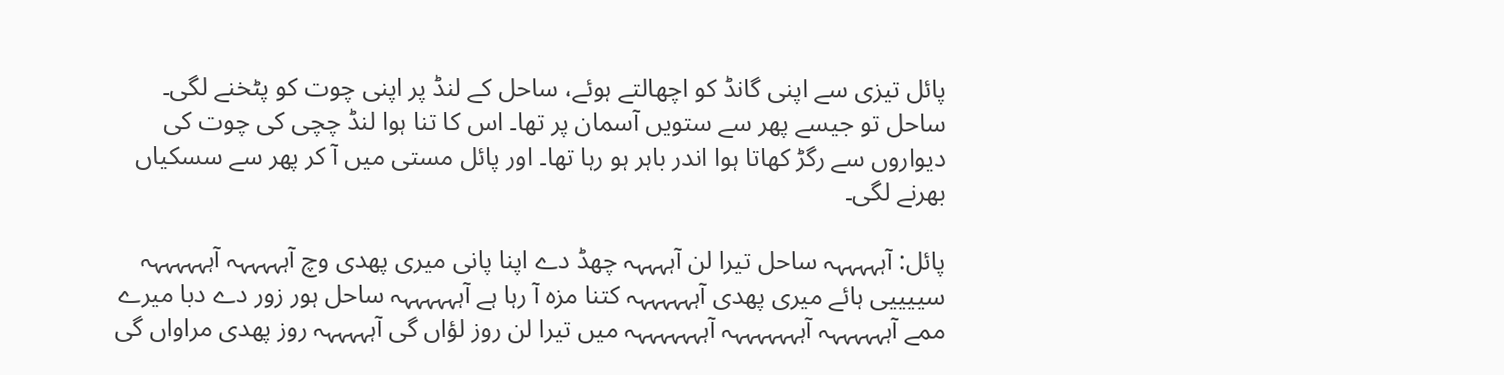پائل تیزی سے اپنی گانڈ کو اچھالتے ہوئے، ساحل کے لنڈ پر اپنی چوت کو پٹخنے لگی۔ ساحل تو جیسے پھر سے ستویں آسمان پر تھا۔ اس کا تنا ہوا لنڈ چچی کی چوت کی دیواروں سے رگڑ کھاتا ہوا اندر باہر ہو رہا تھا۔ اور پائل مستی میں آ کر پھر سے سسکیاں بھرنے لگی۔

پائل: آہہہہہہ ساحل تیرا لن آہہہہہ چھڈ دے اپنا پانی میری پھدی وچ آہہہہہہ آہہہہہہہ سییییی ہائے میری پھدی آہہہہہہہ کتنا مزہ آ رہا ہے آہہہہہہہ ساحل ہور زور دے دبا میرے ممے آہہہہہہہ آہہہہہہہہ آہہہہہہہہ میں تیرا لن روز لؤاں گی آہہہہہہ روز پھدی مراواں گی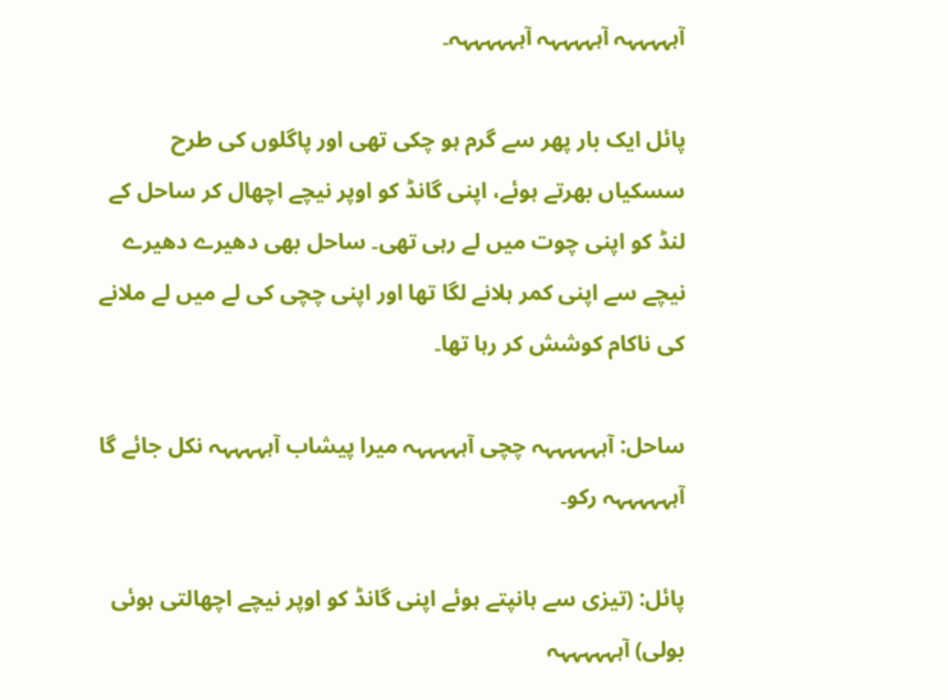آہہہہہہ آہہہہہہ آہہہہہہہ۔

پائل ایک بار پھر سے گرم ہو چکی تھی اور پاگلوں کی طرح سسکیاں بھرتے ہوئے، اپنی گانڈ کو اوپر نیچے اچھال کر ساحل کے لنڈ کو اپنی چوت میں لے رہی تھی۔ ساحل بھی دھیرے دھیرے نیچے سے اپنی کمر ہلانے لگا تھا اور اپنی چچی کی لے میں لے ملانے کی ناکام کوشش کر رہا تھا۔

ساحل: آہہہہہہہ چچی آہہہہہہ میرا پیشاب آہہہہہہ نکل جائے گا آہہہہہہہ رکو۔

پائل: (تیزی سے ہانپتے ہوئے اپنی گانڈ کو اوپر نیچے اچھالتی ہوئی بولی) آہہہہہہہ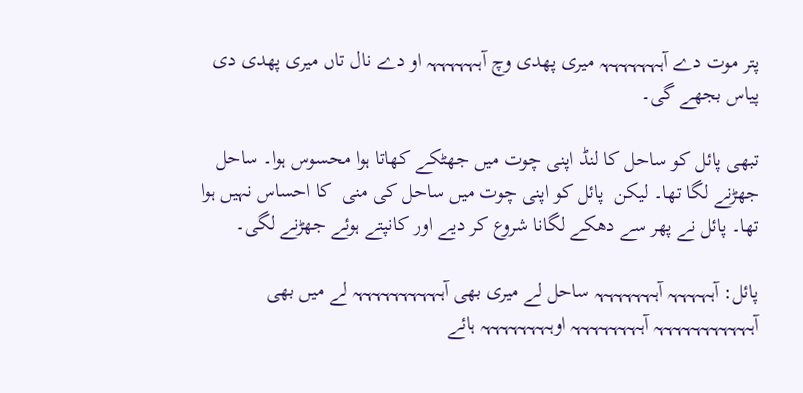پتر موت دے آہہہہہہہہ میری پھدی وچ آہہہہہہہ او دے نال تاں میری پھدی دی پیاس بجھے گی۔

تبھی پائل کو ساحل کا لنڈ اپنی چوت میں جھٹکے کھاتا ہوا محسوس ہوا۔ ساحل جھڑنے لگا تھا۔ لیکن  پائل کو اپنی چوت میں ساحل کی منی  کا احساس نہیں ہوا تھا۔ پائل نے پھر سے دھکے لگانا شروع کر دیے اور کانپتے ہوئے جھڑنے لگی۔

پائل: آہہہہہہ آہہہہہہہہ ساحل لے میری بھی آہہہہہہہہہہہ لے میں بھی آہہہہہہہہہہہہ آہہہہہہہہہ اوہہہہہہہہہ ہائے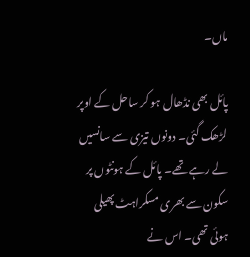ماں۔

پائل بھی نڈھال ہو کر ساحل کے اوپر لڑھک گئی۔ دونوں تیزی سے سانسیں لے رہے تھے۔ پائل کے ہونٹوں پر سکون سے بھری مسکراہٹ پھیلی ہوئی تھی۔ اس نے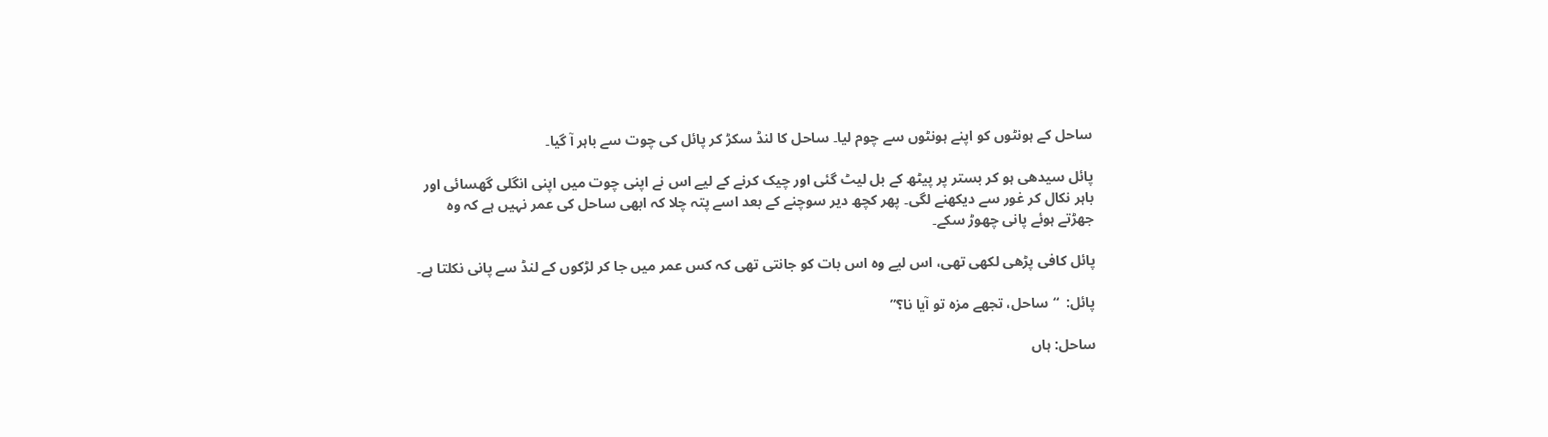ساحل کے ہونٹوں کو اپنے ہونٹوں سے چوم لیا۔ ساحل کا لنڈ سکڑ کر پائل کی چوت سے باہر آ گیا۔

پائل سیدھی ہو کر بستر پر پیٹھ کے بل لیٹ گئی اور چیک کرنے کے لیے اس نے اپنی چوت میں اپنی انگلی گھسائی اور باہر نکال کر غور سے دیکھنے لگی۔ پھر کچھ دیر سوچنے کے بعد اسے پتہ چلا کہ ابھی ساحل کی عمر نہیں ہے کہ وہ جھڑتے ہوئے پانی چھوڑ سکے۔

پائل کافی پڑھی لکھی تھی، اس لیے وہ اس بات کو جانتی تھی کہ کس عمر میں جا کر لڑکوں کے لنڈ سے پانی نکلتا ہے۔

پائل:  “ساحل، تجھے مزہ تو آیا نا؟”

ساحل: ہاں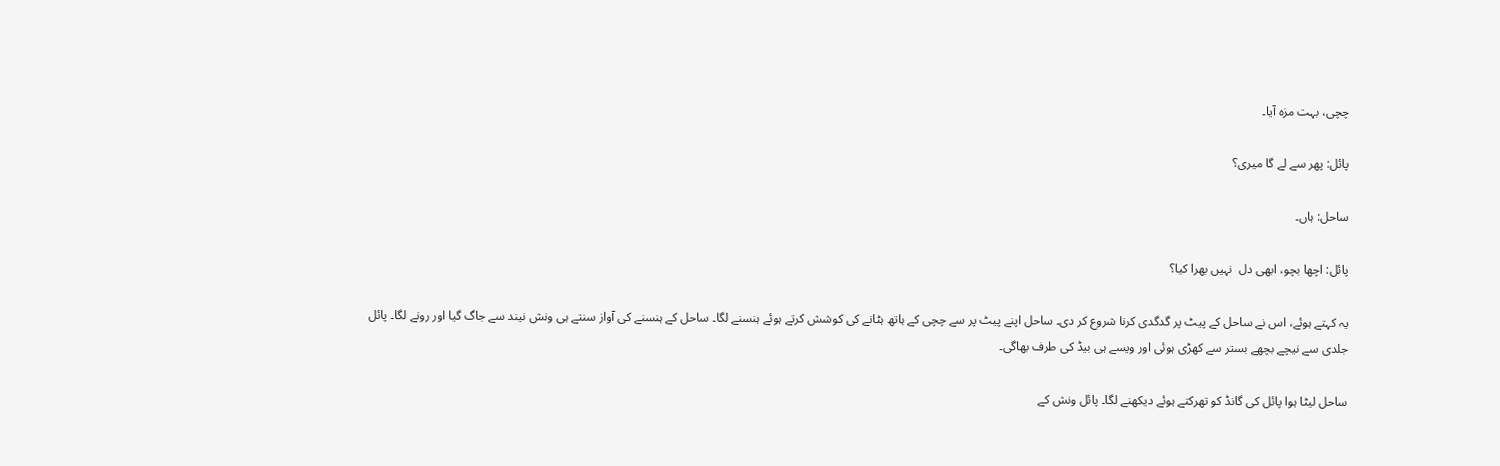چچی، بہت مزہ آیا۔

پائل: پھر سے لے گا میری؟

ساحل: ہاں۔

پائل: اچھا بچو، ابھی دل  نہیں بھرا کیا؟

یہ کہتے ہوئے، اس نے ساحل کے پیٹ پر گدگدی کرنا شروع کر دی۔ ساحل اپنے پیٹ پر سے چچی کے ہاتھ ہٹانے کی کوشش کرتے ہوئے ہنسنے لگا۔ ساحل کے ہنسنے کی آواز سنتے ہی ونش نیند سے جاگ گیا اور رونے لگا۔ پائل جلدی سے نیچے بچھے بستر سے کھڑی ہوئی اور ویسے ہی بیڈ کی طرف بھاگی۔

ساحل لیٹا ہوا پائل کی گانڈ کو تھرکتے ہوئے دیکھنے لگا۔ پائل ونش کے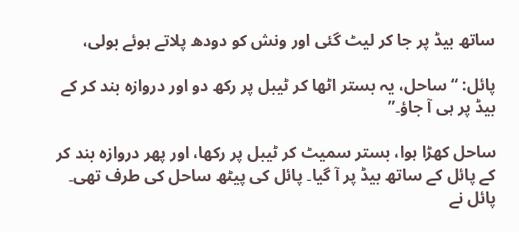ساتھ بیڈ پر جا کر لیٹ گئی اور ونش کو دودھ پلاتے ہوئے بولی،

پائل: “ساحل، یہ بستر اٹھا کر ٹیبل پر رکھ دو اور دروازہ بند کر کے بیڈ پر ہی آ جاؤ۔”

ساحل کھڑا ہوا، بستر سمیٹ کر ٹیبل پر رکھا، اور پھر دروازہ بند کر کے پائل کے ساتھ بیڈ پر آ گیا۔ پائل کی پیٹھ ساحل کی طرف تھی۔ پائل نے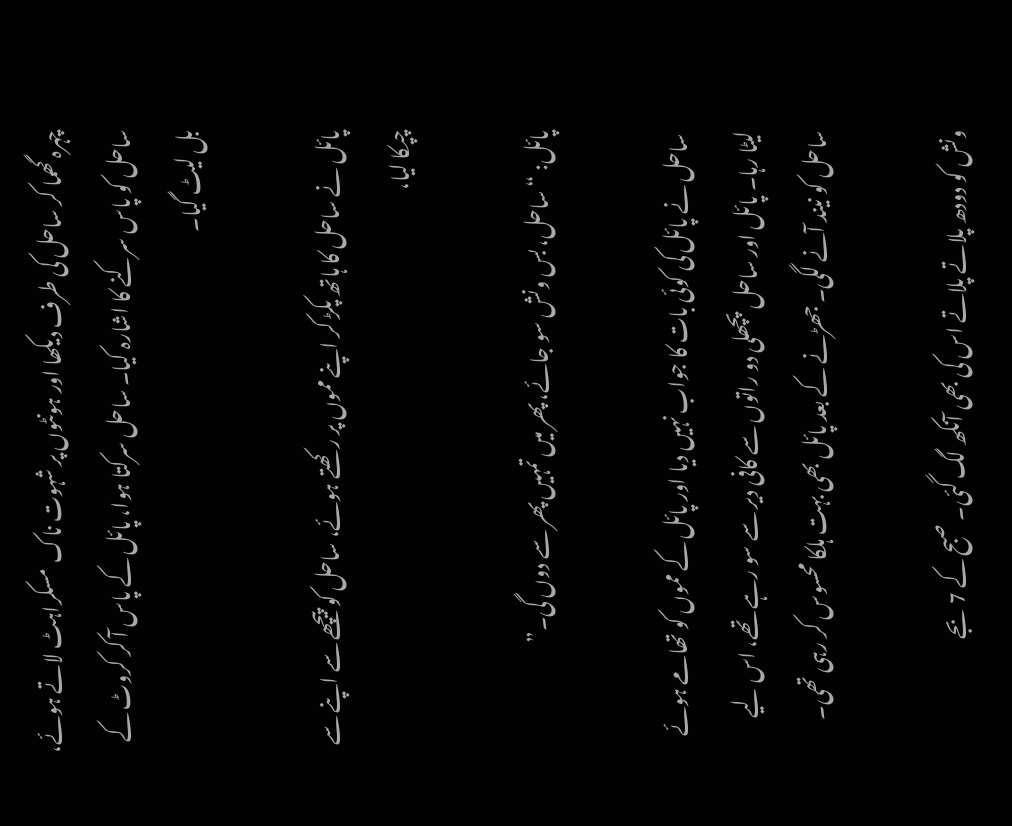چہرہ گھما کر ساحل کی طرف دیکھا اور ہونٹوں پر شہوت ناک  مسکراہٹ لاتے ہوئے، ساحل کو پاس سرکنے کا اشارہ کیا۔ ساحل سرکتا ہوا، پائل کے پاس آ کر کروٹ کے بل لیٹ گیا۔

پائل نے ساحل کا ہاتھ پکڑ کر اپنے مموں پر رکھتے ہوئے، ساحل کو پیچھے سے اپنے سے چپکا لیا،

پائل: “ساحل، بس ونش سو جائے، پھر میں تمہیں پھر سے دوں گی۔”

 ساحل نے پائل کی کوئی بات کا جواب نہیں دیا اور پائل کے مموں کو تھامے ہوئے لیٹا رہا۔ پائل اور ساحل پچھلی دو راتوں سے کافی دیر سے سو رہے تھے، اس لیے ساحل کو نیند آنے لگی۔ جھڑنے کے بعد پائل بھی بہت ہلکا محسوس کر رہی تھی۔

ونش کو دودھ پلاتے پلاتے اس کی بھی آنکھ لگ گئی۔ صبح کے 7 بجے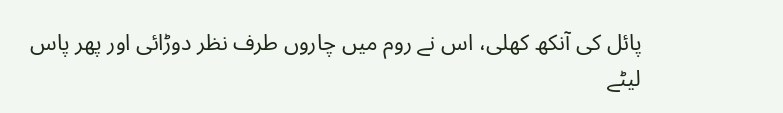پائل کی آنکھ کھلی، اس نے روم میں چاروں طرف نظر دوڑائی اور پھر پاس لیٹے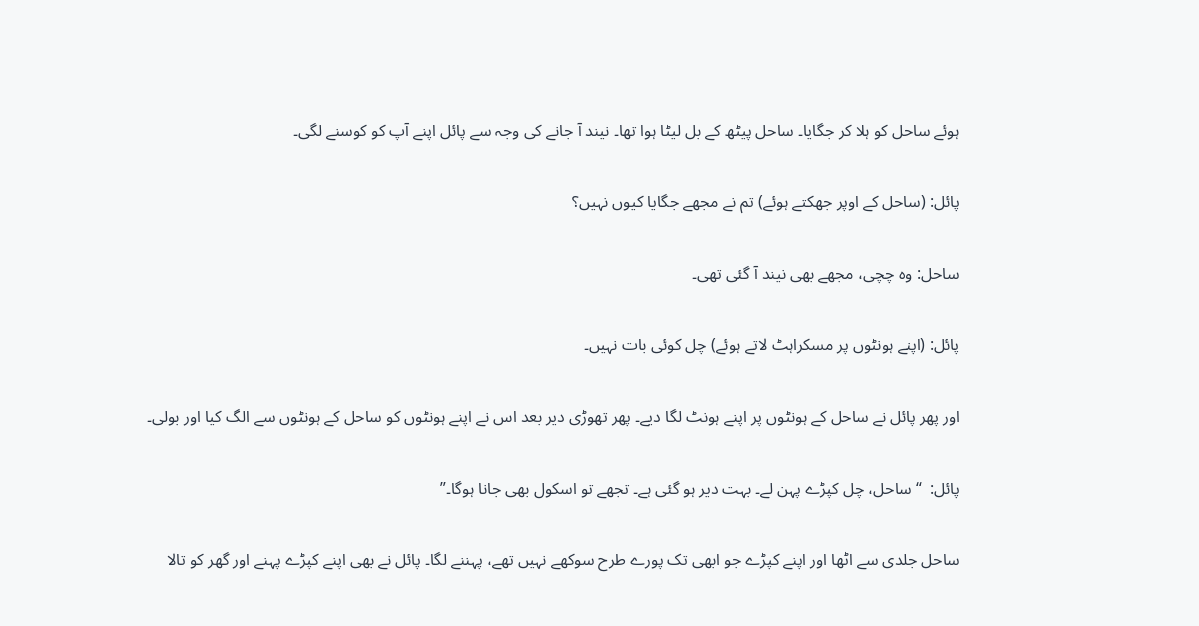ہوئے ساحل کو ہلا کر جگایا۔ ساحل پیٹھ کے بل لیٹا ہوا تھا۔ نیند آ جانے کی وجہ سے پائل اپنے آپ کو کوسنے لگی۔

پائل: (ساحل کے اوپر جھکتے ہوئے) تم نے مجھے جگایا کیوں نہیں؟

ساحل: وہ چچی، مجھے بھی نیند آ گئی تھی۔

پائل: (اپنے ہونٹوں پر مسکراہٹ لاتے ہوئے) چل کوئی بات نہیں۔

اور پھر پائل نے ساحل کے ہونٹوں پر اپنے ہونٹ لگا دیے۔ پھر تھوڑی دیر بعد اس نے اپنے ہونٹوں کو ساحل کے ہونٹوں سے الگ کیا اور بولی۔

پائل:  “ساحل، چل کپڑے پہن لے۔ بہت دیر ہو گئی ہے۔ تجھے تو اسکول بھی جانا ہوگا۔”

ساحل جلدی سے اٹھا اور اپنے کپڑے جو ابھی تک پورے طرح سوکھے نہیں تھے، پہننے لگا۔ پائل نے بھی اپنے کپڑے پہنے اور گھر کو تالا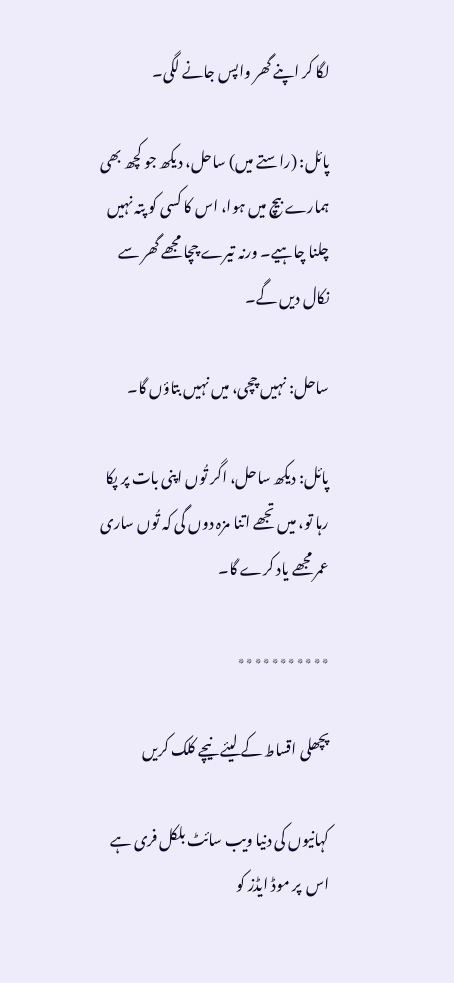لگا کر اپنے گھر واپس جانے لگی۔

پائل: (راستے میں) ساحل، دیکھ جو کچھ بھی ہمارے بیچ میں ہوا، اس کا کسی کو پتہ نہیں چلنا چاہیے۔ ورنہ تیرے چچا مجھے گھر سے نکال دیں گے۔

ساحل: نہیں چچی، میں نہیں بتاؤں گا۔

پائل: دیکھ ساحل، اگر تُوں اپنی بات پر پکا رہا تو، میں تجھے اتنا مزہ دوں گی کہ تُوں ساری عمر مجھے یاد کرے گا۔

٭٭٭٭٭٭٭٭٭٭٭

پچھلی اقساط کے لیئے نیچے کلک کریں

کہانیوں کی دنیا ویب سائٹ بلکل فری ہے اس  پر موڈ ایڈز کو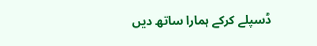ڈسپلے کرکے ہمارا ساتھ دیں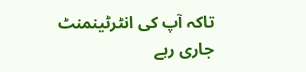تاکہ آپ کی انٹرٹینمنٹ جاری رہے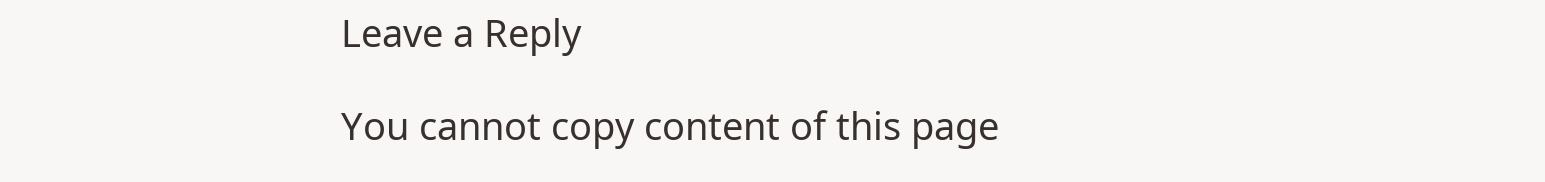Leave a Reply

You cannot copy content of this page